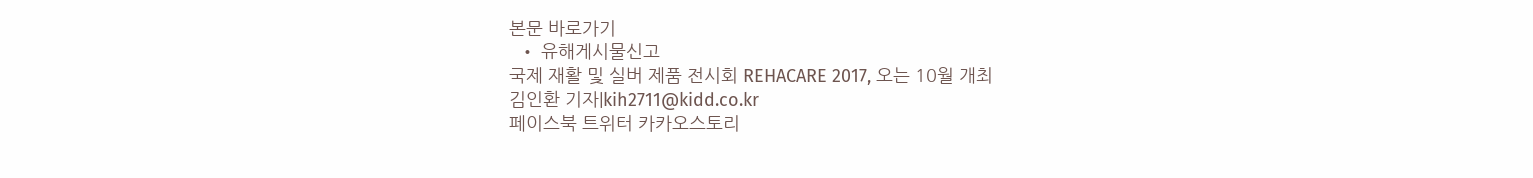본문 바로가기
  • 유해게시물신고
국제 재활 및 실버 제품 전시회 REHACARE 2017, 오는 10월 개최
김인환 기자|kih2711@kidd.co.kr
페이스북 트위터 카카오스토리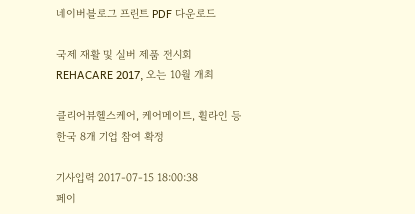네이버블로그 프린트 PDF 다운로드

국제 재활 및 실버 제품 전시회 REHACARE 2017, 오는 10월 개최

클리어뷰헬스케어, 케어메이트, 휠라인 등 한국 8개 기업 참여 확정

기사입력 2017-07-15 18:00:38
페이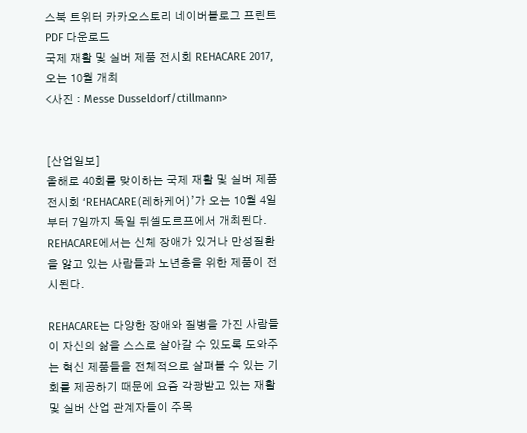스북 트위터 카카오스토리 네이버블로그 프린트 PDF 다운로드
국제 재활 및 실버 제품 전시회 REHACARE 2017, 오는 10월 개최
<사진 : Messe Dusseldorf/ctillmann>


[산업일보]
올해로 40회를 맞이하는 국제 재활 및 실버 제품 전시회 ‘REHACARE(레하케어)’가 오는 10월 4일부터 7일까지 독일 뒤셀도르프에서 개최된다. REHACARE에서는 신체 장애가 있거나 만성질환을 앓고 있는 사람들과 노년층을 위한 제품이 전시된다.

REHACARE는 다양한 장애와 질병을 가진 사람들이 자신의 삶을 스스로 살아갈 수 있도록 도와주는 혁신 제품들을 전체적으로 살펴볼 수 있는 기회를 제공하기 때문에 요즘 각광받고 있는 재활 및 실버 산업 관계자들이 주목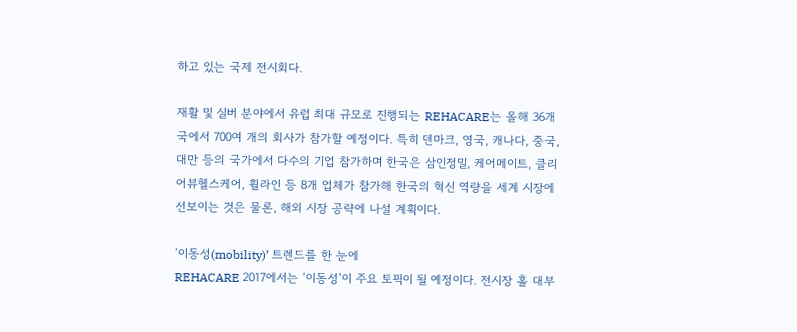하고 있는 국제 전시회다.

재활 및 실버 분야에서 유럽 최대 규모로 진행되는 REHACARE는 올해 36개국에서 700여 개의 회사가 참가할 예정이다. 특히 덴마크, 영국, 캐나다, 중국, 대만 등의 국가에서 다수의 기업 참가하며 한국은 삼인정밀, 케어메이트, 클리어뷰헬스케어, 휠라인 등 8개 업체가 참가해 한국의 혁신 역량을 세계 시장에 선보이는 것은 물론, 해외 시장 공략에 나설 계획이다.

‘이동성(mobility)’ 트렌드를 한 눈에
REHACARE 2017에서는 ‘이동성’이 주요 토픽이 될 예정이다. 전시장 홀 대부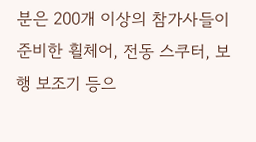분은 200개 이상의 참가사들이 준비한 휠체어, 전동 스쿠터, 보행 보조기 등으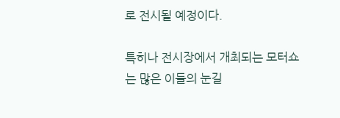로 전시될 예정이다.

특히나 전시장에서 개최되는 모터쇼는 많은 이들의 눈길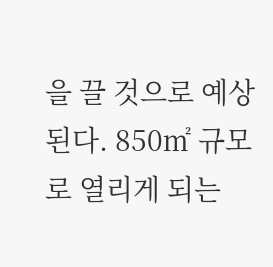을 끌 것으로 예상된다. 850㎡ 규모로 열리게 되는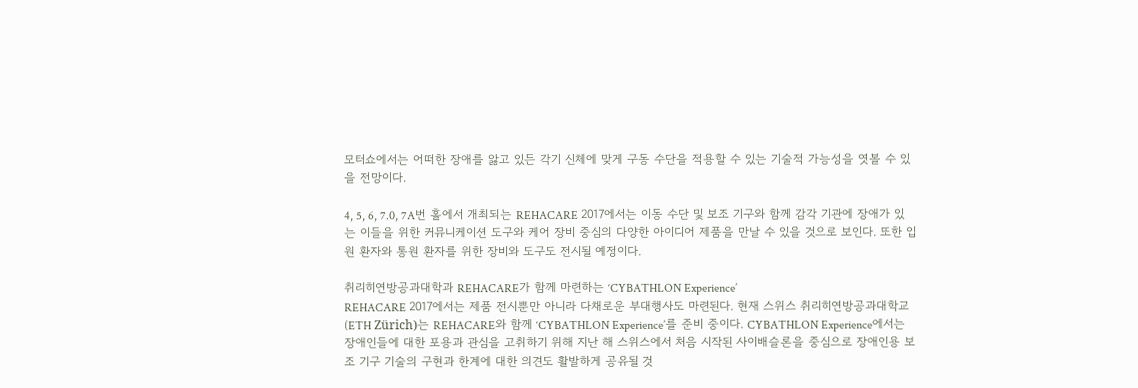모터쇼에서는 어떠한 장애를 앓고 있든 각기 신체에 맞게 구동 수단을 적용할 수 있는 기술적 가능성을 엿볼 수 있을 전망이다.

4, 5, 6, 7.0, 7A번 홀에서 개최되는 REHACARE 2017에서는 이동 수단 및 보조 기구와 함께 감각 기관에 장애가 있는 이들을 위한 커뮤니케이션 도구와 케어 장비 중심의 다양한 아이디어 제품을 만날 수 있을 것으로 보인다. 또한 입원 환자와 통원 환자를 위한 장비와 도구도 전시될 예정이다.

취리히연방공과대학과 REHACARE가 함께 마련하는 ‘CYBATHLON Experience’
REHACARE 2017에서는 제품 전시뿐만 아니라 다채로운 부대행사도 마련된다. 현재 스위스 취리히연방공과대학교(ETH Zürich)는 REHACARE와 함께 ‘CYBATHLON Experience’를 준비 중이다. CYBATHLON Experience에서는 장애인들에 대한 포용과 관심을 고취하기 위해 지난 해 스위스에서 처음 시작된 사이배슬론을 중심으로 장애인용 보조 기구 기술의 구현과 한계에 대한 의견도 활발하게 공유될 것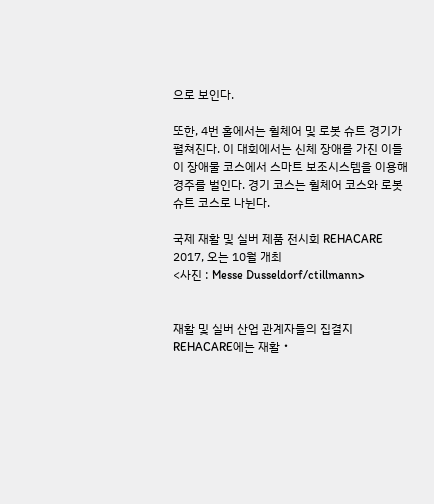으로 보인다.

또한, 4번 홀에서는 휠체어 및 로봇 슈트 경기가 펼쳐진다. 이 대회에서는 신체 장애를 가진 이들이 장애물 코스에서 스마트 보조시스템을 이용해 경주를 벌인다. 경기 코스는 휠체어 코스와 로봇 슈트 코스로 나뉜다.

국제 재활 및 실버 제품 전시회 REHACARE 2017, 오는 10월 개최
<사진 : Messe Dusseldorf/ctillmann>


재활 및 실버 산업 관계자들의 집결지
REHACARE에는 재활‧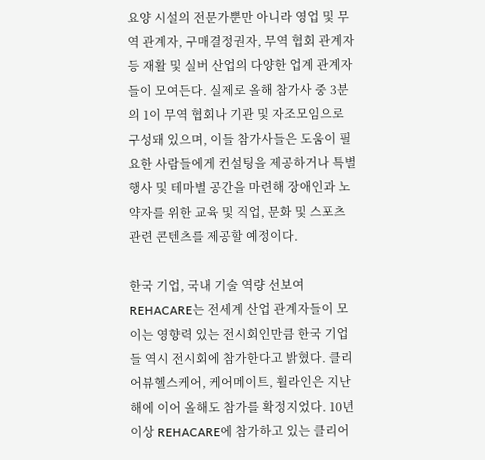요양 시설의 전문가뿐만 아니라 영업 및 무역 관계자, 구매결정권자, 무역 협회 관계자 등 재활 및 실버 산업의 다양한 업계 관계자들이 모여든다. 실제로 올해 참가사 중 3분의 1이 무역 협회나 기관 및 자조모임으로 구성돼 있으며, 이들 참가사들은 도움이 필요한 사람들에게 컨설팅을 제공하거나 특별 행사 및 테마별 공간을 마련해 장애인과 노약자를 위한 교육 및 직업, 문화 및 스포츠 관련 콘텐츠를 제공할 예정이다.

한국 기업, 국내 기술 역량 선보여
REHACARE는 전세계 산업 관계자들이 모이는 영향력 있는 전시회인만큼 한국 기업들 역시 전시회에 참가한다고 밝혔다. 클리어뷰헬스케어, 케어메이트, 휠라인은 지난 해에 이어 올해도 참가를 확정지었다. 10년 이상 REHACARE에 참가하고 있는 클리어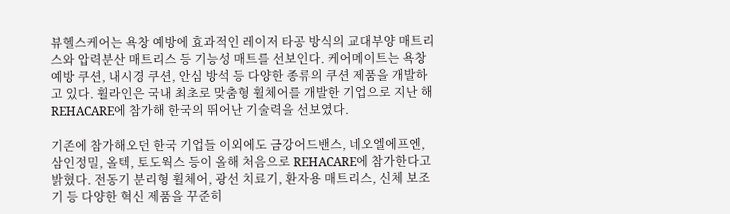뷰헬스케어는 욕창 예방에 효과적인 레이저 타공 방식의 교대부양 매트리스와 압력분산 매트리스 등 기능성 매트를 선보인다. 케어메이트는 욕창 예방 쿠션, 내시경 쿠션, 안심 방석 등 다양한 종류의 쿠션 제품을 개발하고 있다. 휠라인은 국내 최초로 맞춤형 휠체어를 개발한 기업으로 지난 해 REHACARE에 참가해 한국의 뛰어난 기술력을 선보였다.

기존에 참가해오던 한국 기업들 이외에도 금강어드밴스, 네오엘에프엔, 삼인정밀, 올텍, 토도웍스 등이 올해 처음으로 REHACARE에 참가한다고 밝혔다. 전동기 분리형 휠체어, 광선 치료기, 환자용 매트리스, 신체 보조기 등 다양한 혁신 제품을 꾸준히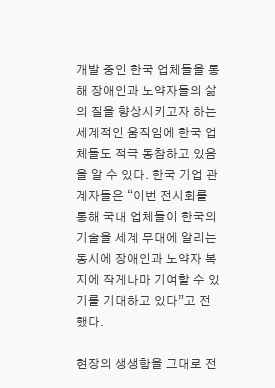개발 중인 한국 업체들을 통해 장애인과 노약자들의 삶의 질을 향상시키고자 하는 세계적인 움직임에 한국 업체들도 적극 동참하고 있음을 알 수 있다. 한국 기업 관계자들은 “이번 전시회를 통해 국내 업체들이 한국의 기술을 세계 무대에 알리는 동시에 장애인과 노약자 복지에 작게나마 기여할 수 있기를 기대하고 있다”고 전했다.

현장의 생생함을 그대로 전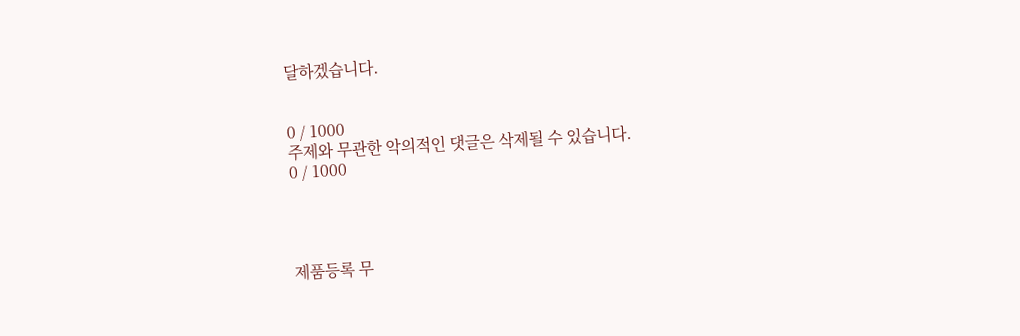달하겠습니다.


0 / 1000
주제와 무관한 악의적인 댓글은 삭제될 수 있습니다.
0 / 1000




제품등록 무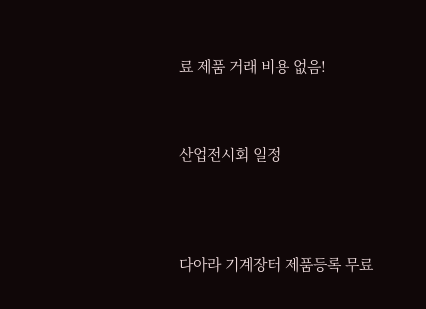료 제품 거래 비용 없음!



산업전시회 일정




다아라 기계장터 제품등록 무료